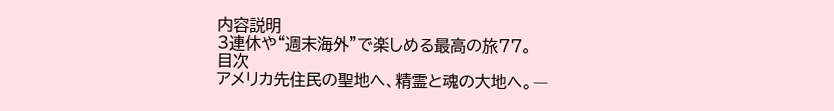内容説明
3連休や“週末海外”で楽しめる最高の旅77。
目次
アメリカ先住民の聖地へ、精霊と魂の大地へ。―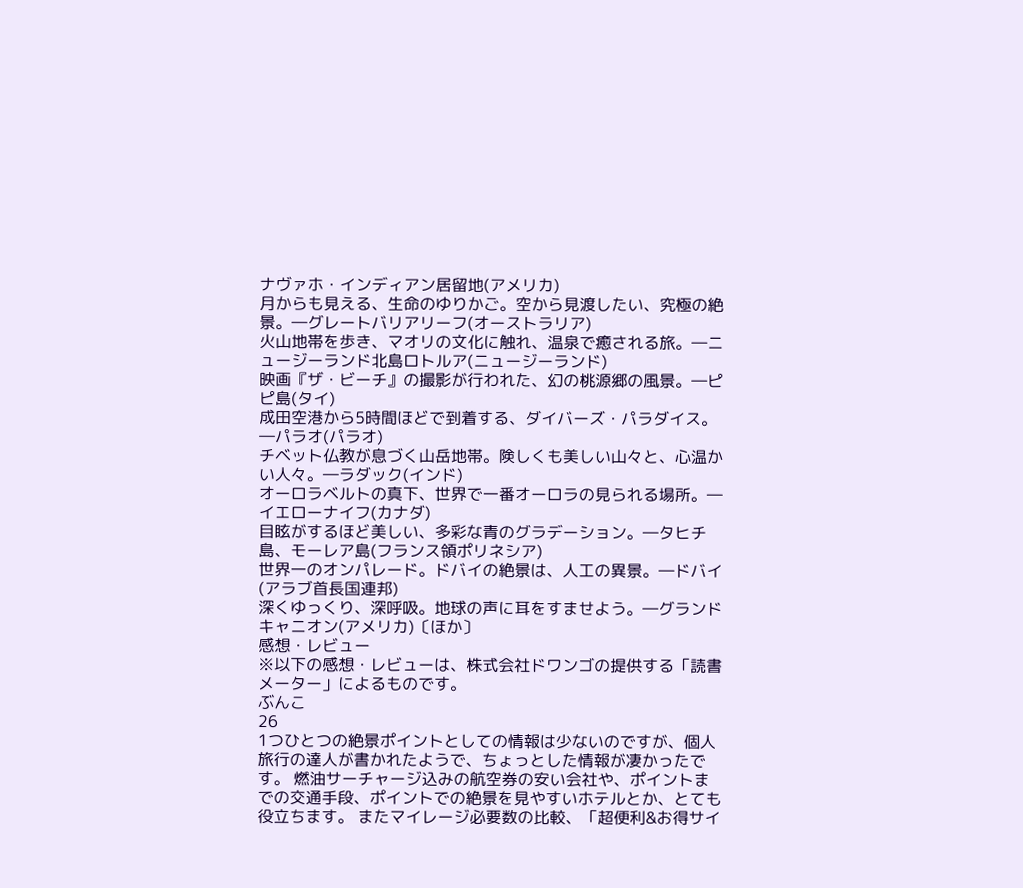ナヴァホ・インディアン居留地(アメリカ)
月からも見える、生命のゆりかご。空から見渡したい、究極の絶景。―グレートバリアリーフ(オーストラリア)
火山地帯を歩き、マオリの文化に触れ、温泉で癒される旅。―ニュージーランド北島ロトルア(ニュージーランド)
映画『ザ・ビーチ』の撮影が行われた、幻の桃源郷の風景。―ピピ島(タイ)
成田空港から5時間ほどで到着する、ダイバーズ・パラダイス。―パラオ(パラオ)
チベット仏教が息づく山岳地帯。険しくも美しい山々と、心温かい人々。―ラダック(インド)
オーロラベルトの真下、世界で一番オーロラの見られる場所。―イエローナイフ(カナダ)
目眩がするほど美しい、多彩な青のグラデーション。―タヒチ島、モーレア島(フランス領ポリネシア)
世界一のオンパレード。ドバイの絶景は、人工の異景。―ドバイ(アラブ首長国連邦)
深くゆっくり、深呼吸。地球の声に耳をすませよう。―グランドキャニオン(アメリカ)〔ほか〕
感想・レビュー
※以下の感想・レビューは、株式会社ドワンゴの提供する「読書メーター」によるものです。
ぶんこ
26
1つひとつの絶景ポイントとしての情報は少ないのですが、個人旅行の達人が書かれたようで、ちょっとした情報が凄かったです。 燃油サーチャージ込みの航空券の安い会社や、ポイントまでの交通手段、ポイントでの絶景を見やすいホテルとか、とても役立ちます。 またマイレージ必要数の比較、「超便利&お得サイ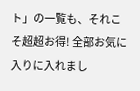ト」の一覧も、それこそ超超お得! 全部お気に入りに入れまし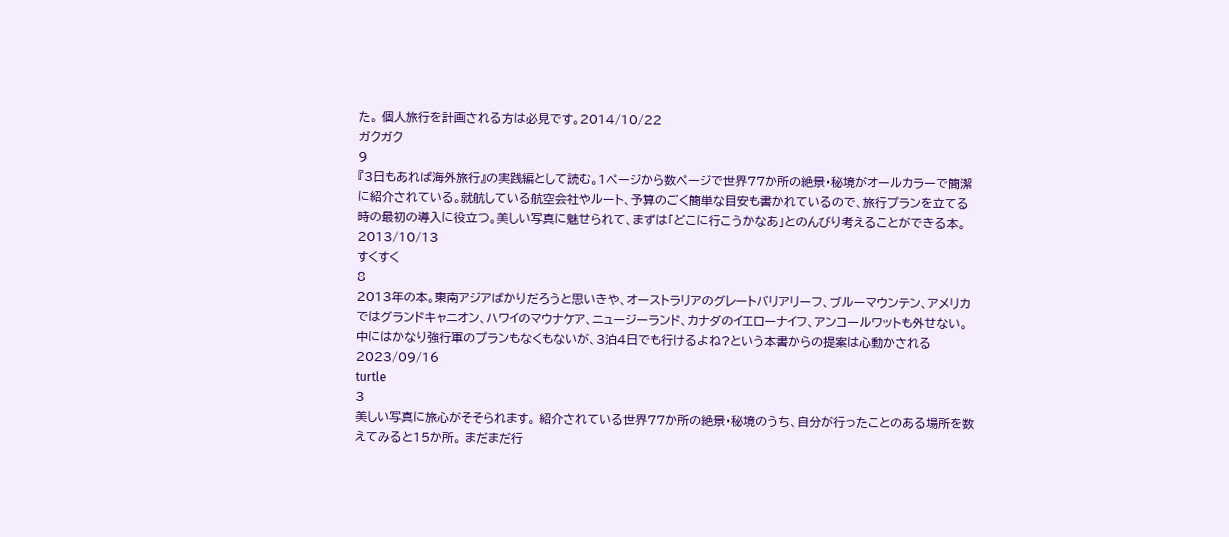た。 個人旅行を計画される方は必見です。2014/10/22
ガクガク
9
『3日もあれば海外旅行』の実践編として読む。1ページから数ページで世界77か所の絶景・秘境がオールカラーで簡潔に紹介されている。就航している航空会社やルート、予算のごく簡単な目安も書かれているので、旅行プランを立てる時の最初の導入に役立つ。美しい写真に魅せられて、まずは「どこに行こうかなあ」とのんびり考えることができる本。2013/10/13
すくすく
8
2013年の本。東南アジアばかりだろうと思いきや、オーストラリアのグレートバリアリーフ、ブルーマウンテン、アメリカではグランドキャニオン、ハワイのマウナケア、ニュージーランド、カナダのイエローナイフ、アンコールワットも外せない。中にはかなり強行軍のプランもなくもないが、3泊4日でも行けるよね?という本書からの提案は心動かされる2023/09/16
turtle
3
美しい写真に旅心がそそられます。 紹介されている世界77か所の絶景・秘境のうち、自分が行ったことのある場所を数えてみると15か所。 まだまだ行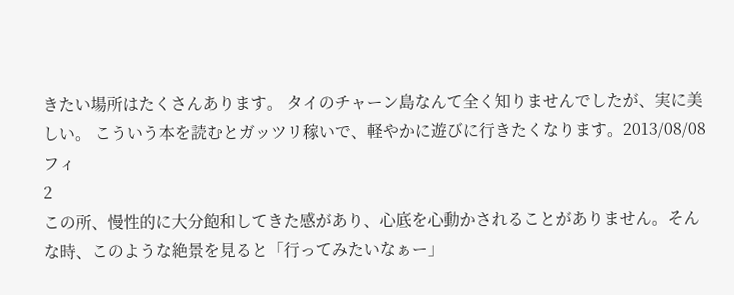きたい場所はたくさんあります。 タイのチャーン島なんて全く知りませんでしたが、実に美しい。 こういう本を読むとガッツリ稼いで、軽やかに遊びに行きたくなります。2013/08/08
フィ
2
この所、慢性的に大分飽和してきた感があり、心底を心動かされることがありません。そんな時、このような絶景を見ると「行ってみたいなぁー」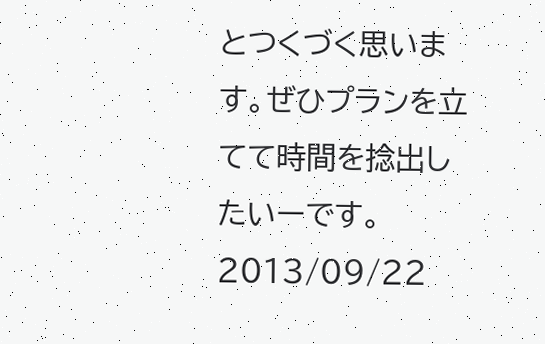とつくづく思います。ぜひプランを立てて時間を捻出したいーです。2013/09/22